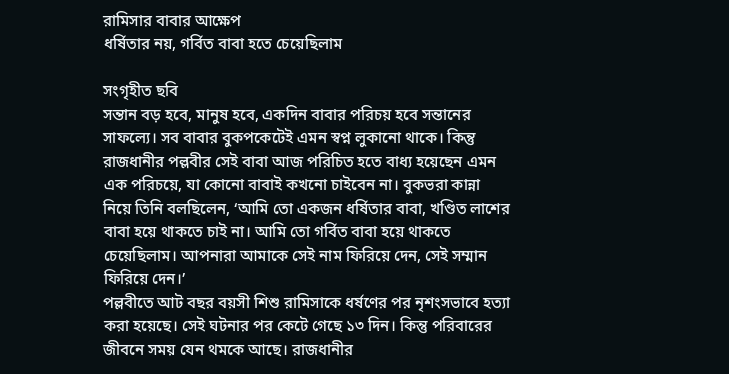রামিসার বাবার আক্ষেপ
ধর্ষিতার নয়, গর্বিত বাবা হতে চেয়েছিলাম

সংগৃহীত ছবি
সন্তান বড় হবে, মানুষ হবে, একদিন বাবার পরিচয় হবে সন্তানের সাফল্যে। সব বাবার বুকপকেটেই এমন স্বপ্ন লুকানো থাকে। কিন্তু রাজধানীর পল্লবীর সেই বাবা আজ পরিচিত হতে বাধ্য হয়েছেন এমন এক পরিচয়ে, যা কোনো বাবাই কখনো চাইবেন না। বুকভরা কান্না নিয়ে তিনি বলছিলেন, ‘আমি তো একজন ধর্ষিতার বাবা, খণ্ডিত লাশের বাবা হয়ে থাকতে চাই না। আমি তো গর্বিত বাবা হয়ে থাকতে চেয়েছিলাম। আপনারা আমাকে সেই নাম ফিরিয়ে দেন, সেই সম্মান ফিরিয়ে দেন।’
পল্লবীতে আট বছর বয়সী শিশু রামিসাকে ধর্ষণের পর নৃশংসভাবে হত্যা করা হয়েছে। সেই ঘটনার পর কেটে গেছে ১৩ দিন। কিন্তু পরিবারের জীবনে সময় যেন থমকে আছে। রাজধানীর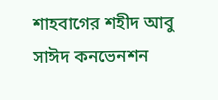শাহবাগের শহীদ আবু সাঈদ কনভেনশন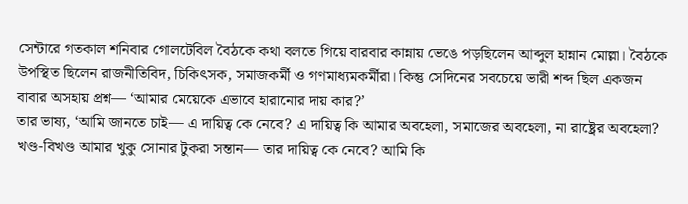সেন্টারে গতকাল শনিবার গোলটেবিল বৈঠকে কথা বলতে গিয়ে বারবার কান্নায় ভেঙে পড়ছিলেন আব্দুল হান্নান মোল্লা। বৈঠকে উপস্থিত ছিলেন রাজনীতিবিদ, চিকিৎসক, সমাজকর্মী ও গণমাধ্যমকর্মীরা। কিন্তু সেদিনের সবচেয়ে ভারী শব্দ ছিল একজন বাবার অসহায় প্রশ্ন— ‘আমার মেয়েকে এভাবে হারানোর দায় কার?’
তার ভাষ্য, ‘আমি জানতে চাই— এ দায়িত্ব কে নেবে? এ দায়িত্ব কি আমার অবহেলা, সমাজের অবহেলা, না রাষ্ট্রের অবহেলা? খণ্ড-বিখণ্ড আমার খুকু সোনার টুকরা সন্তান— তার দায়িত্ব কে নেবে? আমি কি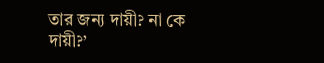তার জন্য দায়ী? না কে দায়ী?’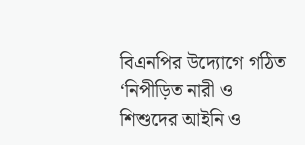বিএনপির উদ্যোগে গঠিত ‘নিপীড়িত নারী ও শিশুদের আইনি ও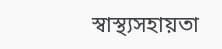স্বাস্থ্যসহায়তা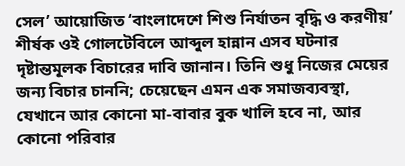সেল’ আয়োজিত ‘বাংলাদেশে শিশু নির্যাতন বৃদ্ধি ও করণীয়’ শীর্ষক ওই গোলটেবিলে আব্দুল হান্নান এসব ঘটনার দৃষ্টান্তমূলক বিচারের দাবি জানান। তিনি শুধু নিজের মেয়ের জন্য বিচার চাননি; চেয়েছেন এমন এক সমাজব্যবস্থা, যেখানে আর কোনো মা-বাবার বুক খালি হবে না, আর কোনো পরিবার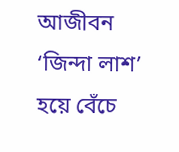আজীবন ‘জিন্দা লাশ’ হয়ে বেঁচে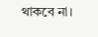থাকবে না।